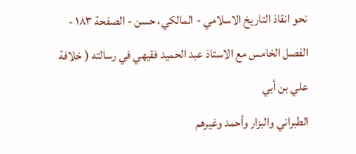نحو انقاذ التاريخ الاسلامي - المالکي، حسن - الصفحة ١٨٣ -           الفصل الخامس مع الاستاذ عبد الحميد فقيهي في رسالته ( خلافة علي بن أبي
الطبراني والبزار وأحمد وغيرهم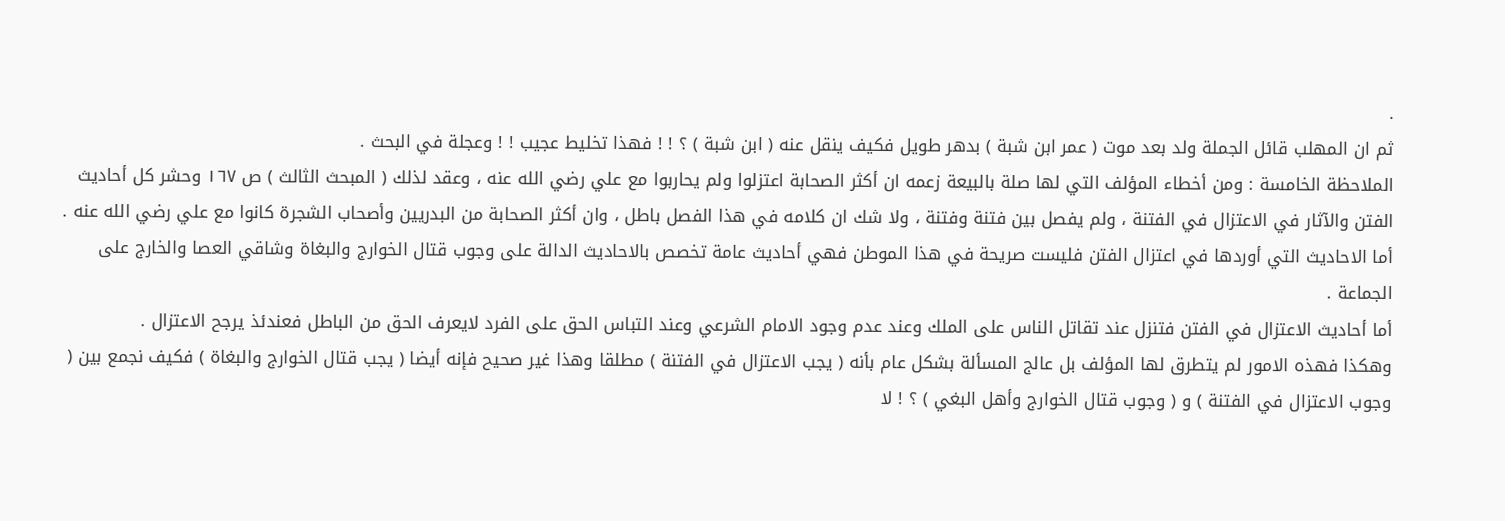.
ثم ان المهلب قائل الجملة ولد بعد موت ( عمر ابن شبة ) بدهر طويل فكيف ينقل عنه ( ابن شبة ) ؟ ! ! فهذا تخليط عجيب ! ! وعجلة في البحث .
الملاحظة الخامسة : ومن أخطاء المؤلف التي لها صلة بالبيعة زعمه ان أكثر الصحابة اعتزلوا ولم يحاربوا مع علي رضي الله عنه ، وعقد لذلك ( المبحث الثالث ) ص ١٦٧ وحشر كل أحاديث الفتن والآثار في الاعتزال في الفتنة ، ولم يفصل بين فتنة وفتنة ، ولا شك ان كلامه في هذا الفصل باطل ، وان أكثر الصحابة من البدريين وأصحاب الشجرة كانوا مع علي رضي الله عنه .
أما الاحاديث التي أوردها في اعتزال الفتن فليست صريحة في هذا الموطن فهي أحاديث عامة تخصص بالاحاديث الدالة على وجوب قتال الخوارج والبغاة وشاقي العصا والخارج على الجماعة .
أما أحاديث الاعتزال في الفتن فتنزل عند تقاتل الناس على الملك وعند عدم وجود الامام الشرعي وعند التباس الحق على الفرد لايعرف الحق من الباطل فعندئذ يرجح الاعتزال .
وهكذا فهذه الامور لم يتطرق لها المؤلف بل عالج المسألة بشكل عام بأنه ( يجب الاعتزال في الفتنة ) مطلقا وهذا غير صحيح فإنه أيضا ( يجب قتال الخوارج والبغاة ) فكيف نجمع بين ( وجوب الاعتزال في الفتنة ) و ( وجوب قتال الخوارج وأهل البغي ) ؟ ! لا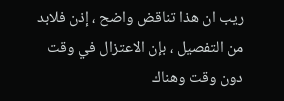ريب ان هذا تناقض واضح ، إذن فلابد من التفصيل ، بإن الاعتزال في وقت دون وقت وهناك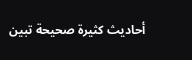أحاديث كثيرة صحيحة تبين